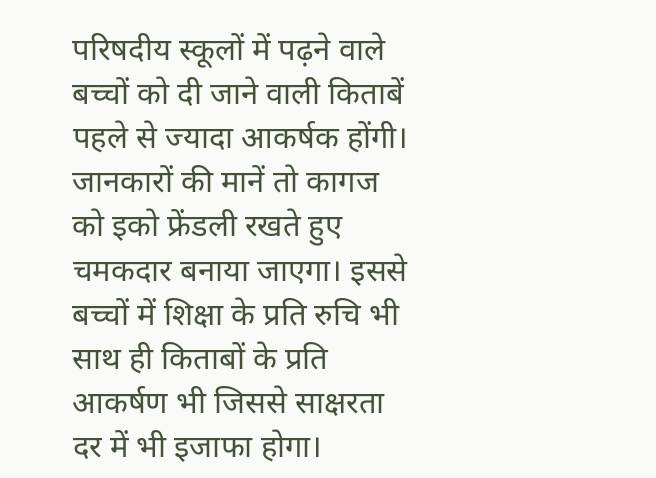परिषदीय स्कूलों में पढ़ने वाले बच्चों को दी जाने वाली किताबें पहले से ज्यादा आकर्षक होंगी। जानकारों की मानें तो कागज को इको फ्रेंडली रखते हुए चमकदार बनाया जाएगा। इससे बच्चों में शिक्षा के प्रति रुचि भी साथ ही किताबों के प्रति आकर्षण भी जिससे साक्षरता दर में भी इजाफा होगा।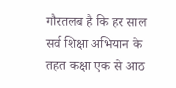गौरतलब है कि हर साल सर्व शिक्षा अभियान के तहत कक्षा एक से आठ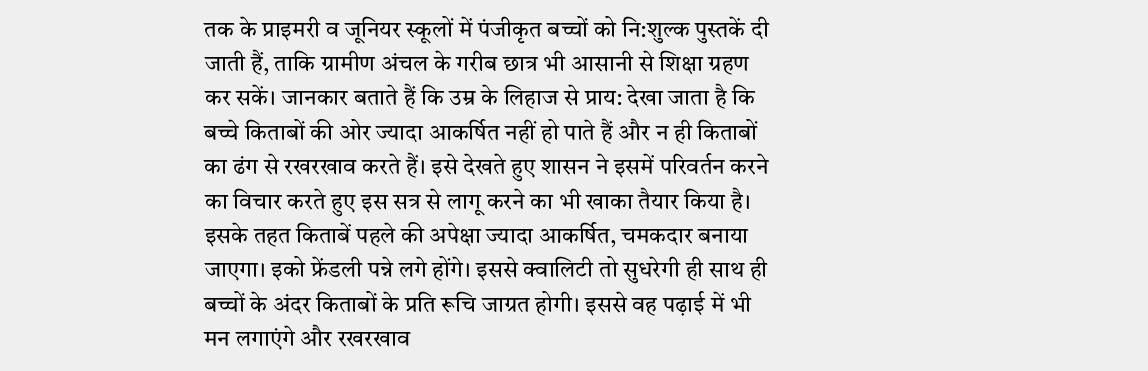तक के प्राइमरी व जूनियर स्कूलों में पंजीकृत बच्चों को नि:शुल्क पुस्तकें दी जाती हैं, ताकि ग्रामीण अंचल के गरीब छात्र भी आसानी से शिक्षा ग्रहण कर सकें। जानकार बताते हैं कि उम्र के लिहाज से प्राय: देखा जाता है कि बच्चे किताबों की ओर ज्यादा आकर्षित नहीं हो पाते हैं और न ही किताबों का ढंग से रखरखाव करते हैं। इसे देखते हुए शासन ने इसमें परिवर्तन करने का विचार करते हुए इस सत्र से लागू करने का भी खाका तैयार किया है। इसके तहत किताबें पहले की अपेक्षा ज्यादा आकर्षित, चमकदार बनाया जाएगा। इको फ्रेंडली पन्ने लगे होंगे। इससे क्वालिटी तो सुधरेगी ही साथ ही बच्चों के अंदर किताबों के प्रति रूचि जाग्रत होगी। इससे वह पढ़ाई में भी मन लगाएंगे और रखरखाव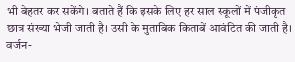भी बेहतर कर सकेंगे। बताते हैं कि इसके लिए हर साल स्कूलों में पंजीकृत छात्र संख्या भेजी जाती है। उसी के मुताबिक किताबें आवंटित की जाती है।
वर्जन-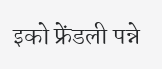इको फ्रेंडली पन्ने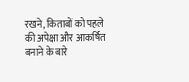रखने, किताबों को पहले की अपेक्षा और आकर्षित बनाने के बारे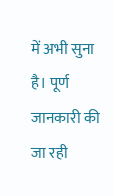में अभी सुना है। पूर्ण जानकारी की जा रही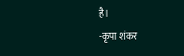है।
-कृपा शंकर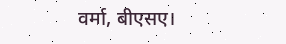वर्मा, बीएसए।